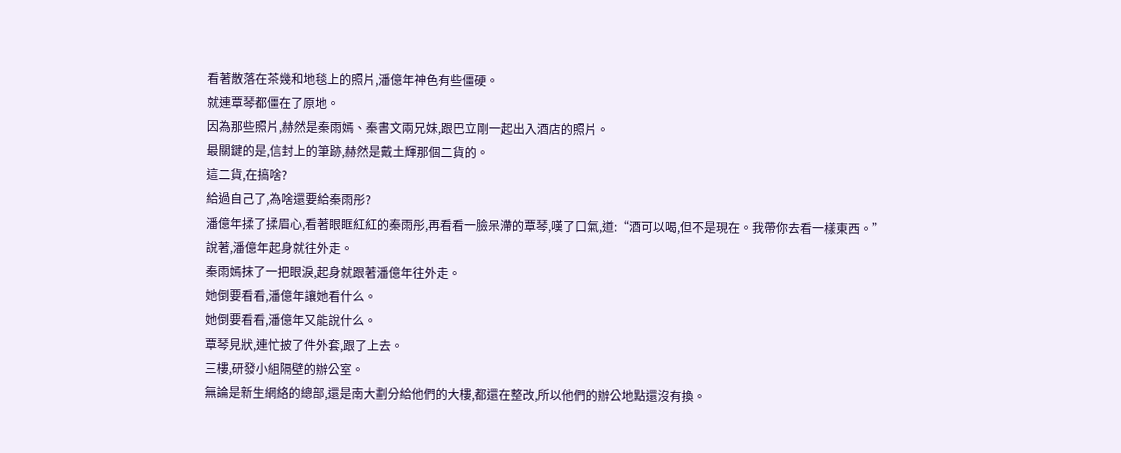看著散落在茶幾和地毯上的照片,潘億年神色有些僵硬。
就連覃琴都僵在了原地。
因為那些照片,赫然是秦雨嫣、秦書文兩兄妹,跟巴立剛一起出入酒店的照片。
最關鍵的是,信封上的筆跡,赫然是戴土輝那個二貨的。
這二貨,在搞啥?
給過自己了,為啥還要給秦雨彤?
潘億年揉了揉眉心,看著眼眶紅紅的秦雨彤,再看看一臉呆滯的覃琴,嘆了口氣,道:“酒可以喝,但不是現在。我帶你去看一樣東西。”
說著,潘億年起身就往外走。
秦雨嫣抹了一把眼淚,起身就跟著潘億年往外走。
她倒要看看,潘億年讓她看什么。
她倒要看看,潘億年又能說什么。
覃琴見狀,連忙披了件外套,跟了上去。
三樓,研發小組隔壁的辦公室。
無論是新生網絡的總部,還是南大劃分給他們的大樓,都還在整改,所以他們的辦公地點還沒有換。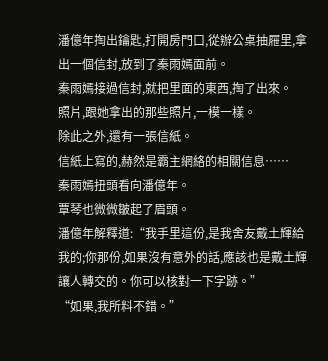潘億年掏出鑰匙,打開房門口,從辦公桌抽屜里,拿出一個信封,放到了秦雨嫣面前。
秦雨嫣接過信封,就把里面的東西,掏了出來。
照片,跟她拿出的那些照片,一模一樣。
除此之外,還有一張信紙。
信紙上寫的,赫然是霸主網絡的相關信息……
秦雨嫣扭頭看向潘億年。
覃琴也微微皺起了眉頭。
潘億年解釋道:“我手里這份,是我舍友戴土輝給我的;你那份,如果沒有意外的話,應該也是戴土輝讓人轉交的。你可以核對一下字跡。”
“如果,我所料不錯。”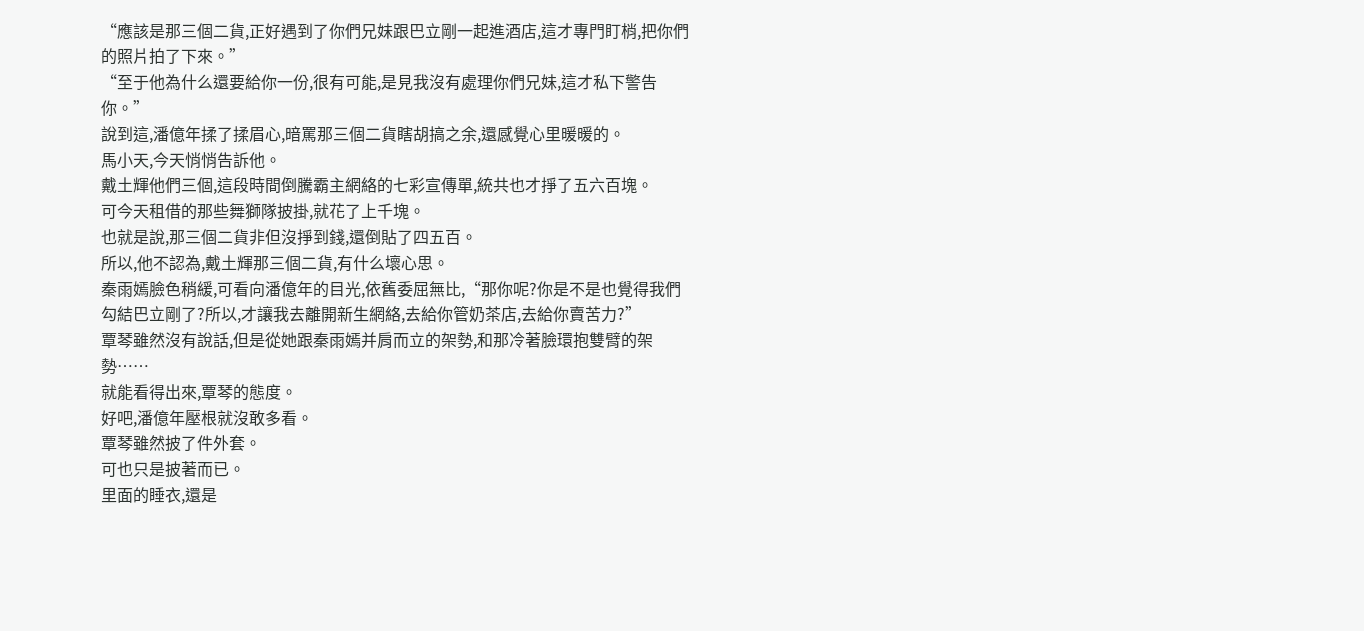“應該是那三個二貨,正好遇到了你們兄妹跟巴立剛一起進酒店,這才專門盯梢,把你們的照片拍了下來。”
“至于他為什么還要給你一份,很有可能,是見我沒有處理你們兄妹,這才私下警告你。”
說到這,潘億年揉了揉眉心,暗罵那三個二貨瞎胡搞之余,還感覺心里暖暖的。
馬小天,今天悄悄告訴他。
戴土輝他們三個,這段時間倒騰霸主網絡的七彩宣傳單,統共也才掙了五六百塊。
可今天租借的那些舞獅隊披掛,就花了上千塊。
也就是說,那三個二貨非但沒掙到錢,還倒貼了四五百。
所以,他不認為,戴土輝那三個二貨,有什么壞心思。
秦雨嫣臉色稍緩,可看向潘億年的目光,依舊委屈無比,“那你呢?你是不是也覺得我們勾結巴立剛了?所以,才讓我去離開新生網絡,去給你管奶茶店,去給你賣苦力?”
覃琴雖然沒有說話,但是從她跟秦雨嫣并肩而立的架勢,和那冷著臉環抱雙臂的架勢……
就能看得出來,覃琴的態度。
好吧,潘億年壓根就沒敢多看。
覃琴雖然披了件外套。
可也只是披著而已。
里面的睡衣,還是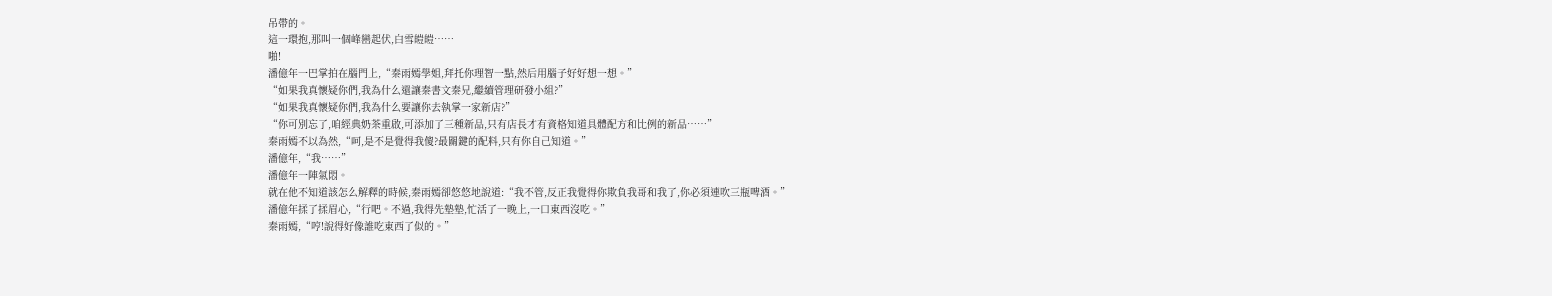吊帶的。
這一環抱,那叫一個峰巒起伏,白雪皚皚……
啪!
潘億年一巴掌拍在腦門上,“秦雨嫣學姐,拜托你理智一點,然后用腦子好好想一想。”
“如果我真懷疑你們,我為什么還讓秦書文秦兄,繼續管理研發小組?”
“如果我真懷疑你們,我為什么要讓你去執掌一家新店?”
“你可別忘了,咱經典奶茶重啟,可添加了三種新品,只有店長才有資格知道具體配方和比例的新品……”
秦雨嫣不以為然,“呵,是不是覺得我傻?最關鍵的配料,只有你自己知道。”
潘億年,“我……”
潘億年一陣氣悶。
就在他不知道該怎么解釋的時候,秦雨嫣卻悠悠地說道:“我不管,反正我覺得你欺負我哥和我了,你必須連吹三瓶啤酒。”
潘億年揉了揉眉心,“行吧。不過,我得先墊墊,忙活了一晚上,一口東西沒吃。”
秦雨嫣,“哼!說得好像誰吃東西了似的。”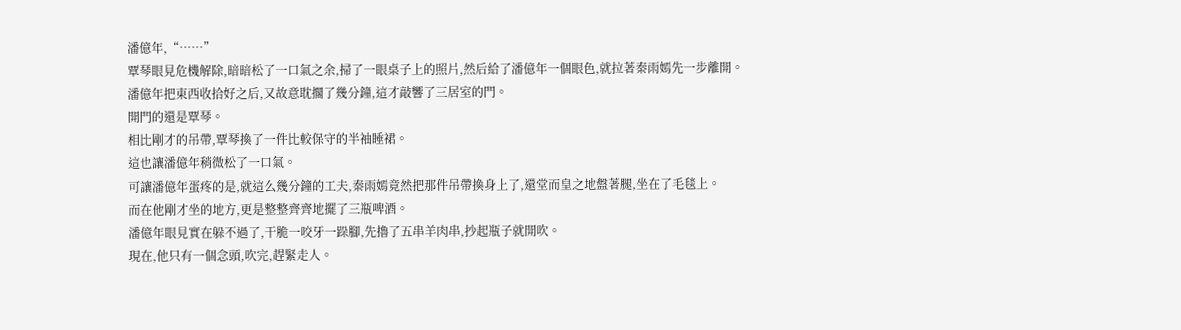潘億年,“……”
覃琴眼見危機解除,暗暗松了一口氣之余,掃了一眼桌子上的照片,然后給了潘億年一個眼色,就拉著秦雨嫣先一步離開。
潘億年把東西收拾好之后,又故意耽擱了幾分鐘,這才敲響了三居室的門。
開門的還是覃琴。
相比剛才的吊帶,覃琴換了一件比較保守的半袖睡裙。
這也讓潘億年稍微松了一口氣。
可讓潘億年蛋疼的是,就這么幾分鐘的工夫,秦雨嫣竟然把那件吊帶換身上了,還堂而皇之地盤著腿,坐在了毛毯上。
而在他剛才坐的地方,更是整整齊齊地擺了三瓶啤酒。
潘億年眼見實在躲不過了,干脆一咬牙一跺腳,先擼了五串羊肉串,抄起瓶子就開吹。
現在,他只有一個念頭,吹完,趕緊走人。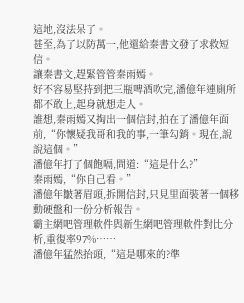這地,沒法呆了。
甚至,為了以防萬一,他還給秦書文發了求救短信。
讓秦書文,趕緊管管秦雨嫣。
好不容易堅持到把三瓶啤酒吹完,潘億年連廁所都不敢上,起身就想走人。
誰想,秦雨嫣又掏出一個信封,拍在了潘億年面前,“你懷疑我哥和我的事,一筆勾銷。現在,說說這個。”
潘億年打了個飽嗝,問道:“這是什么?”
秦雨嫣,“你自己看。”
潘億年皺著眉頭,拆開信封,只見里面裝著一個移動硬盤和一份分析報告。
霸主網吧管理軟件與新生網吧管理軟件對比分析,重復率97%……
潘億年猛然抬頭,“這是哪來的?準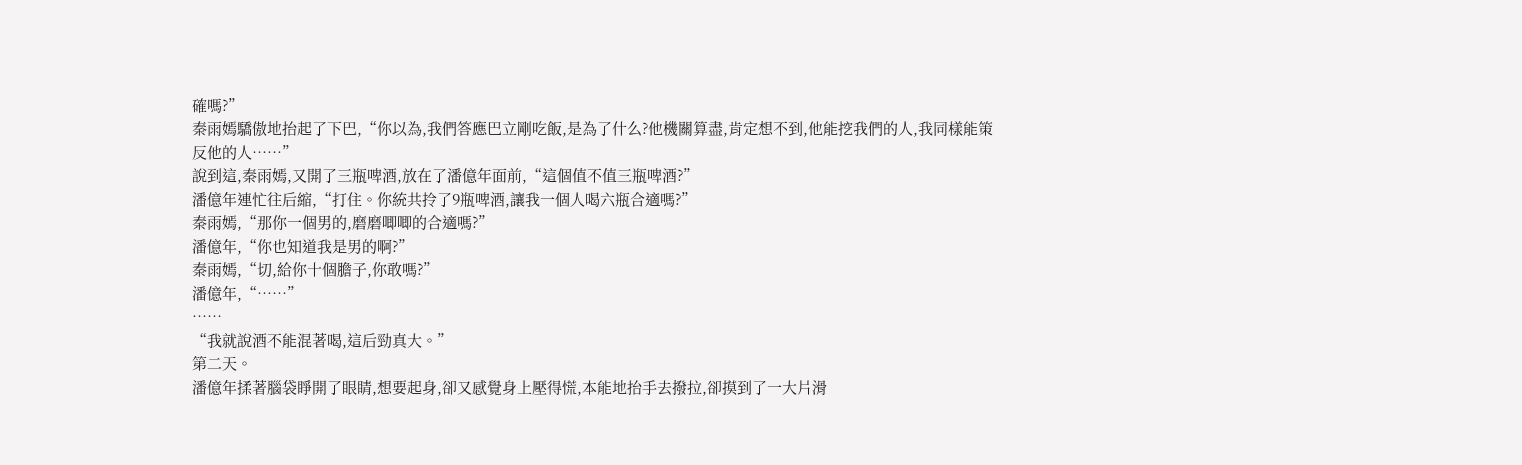確嗎?”
秦雨嫣驕傲地抬起了下巴,“你以為,我們答應巴立剛吃飯,是為了什么?他機關算盡,肯定想不到,他能挖我們的人,我同樣能策反他的人……”
說到這,秦雨嫣,又開了三瓶啤酒,放在了潘億年面前,“這個值不值三瓶啤酒?”
潘億年連忙往后縮,“打住。你統共拎了9瓶啤酒,讓我一個人喝六瓶合適嗎?”
秦雨嫣,“那你一個男的,磨磨唧唧的合適嗎?”
潘億年,“你也知道我是男的啊?”
秦雨嫣,“切,給你十個膽子,你敢嗎?”
潘億年,“……”
……
“我就說酒不能混著喝,這后勁真大。”
第二天。
潘億年揉著腦袋睜開了眼睛,想要起身,卻又感覺身上壓得慌,本能地抬手去撥拉,卻摸到了一大片滑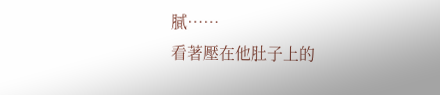膩……
看著壓在他肚子上的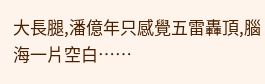大長腿,潘億年只感覺五雷轟頂,腦海一片空白……